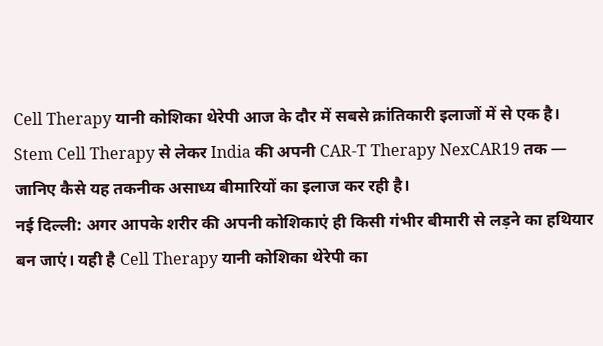Cell Therapy यानी कोशिका थेरेपी आज के दौर में सबसे क्रांतिकारी इलाजों में से एक है। Stem Cell Therapy से लेकर India की अपनी CAR-T Therapy NexCAR19 तक — जानिए कैसे यह तकनीक असाध्य बीमारियों का इलाज कर रही है।
नई दिल्ली: अगर आपके शरीर की अपनी कोशिकाएं ही किसी गंभीर बीमारी से लड़ने का हथियार बन जाएं। यही है Cell Therapy यानी कोशिका थेरेपी का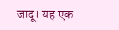जादू। यह एक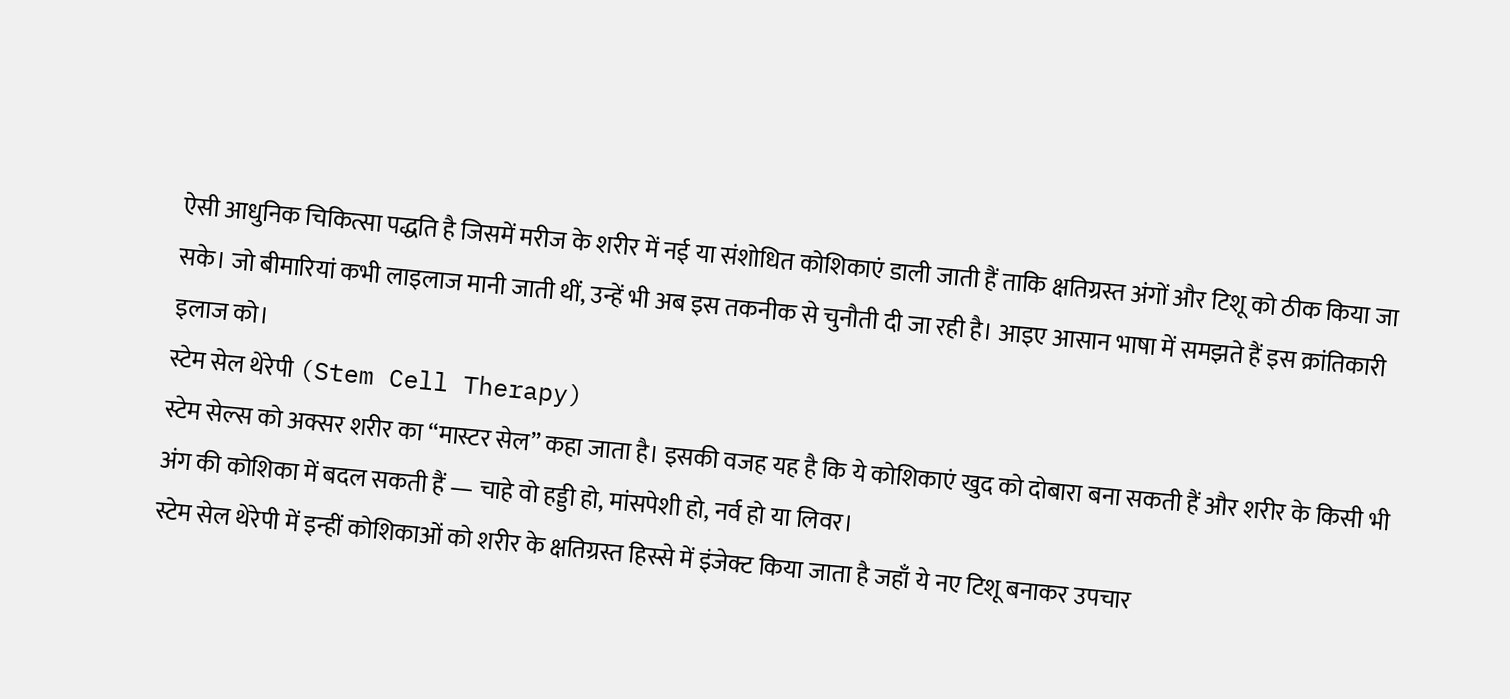ऐसी आधुनिक चिकित्सा पद्धति है जिसमें मरीज के शरीर में नई या संशोधित कोशिकाएं डाली जाती हैं ताकि क्षतिग्रस्त अंगों और टिशू को ठीक किया जा सके। जो बीमारियां कभी लाइलाज मानी जाती थीं, उन्हें भी अब इस तकनीक से चुनौती दी जा रही है। आइए आसान भाषा में समझते हैं इस क्रांतिकारी इलाज को।
स्टेम सेल थेरेपी (Stem Cell Therapy)
स्टेम सेल्स को अक्सर शरीर का “मास्टर सेल” कहा जाता है। इसकी वजह यह है कि ये कोशिकाएं खुद को दोबारा बना सकती हैं और शरीर के किसी भी अंग की कोशिका में बदल सकती हैं — चाहे वो हड्डी हो, मांसपेशी हो, नर्व हो या लिवर।
स्टेम सेल थेरेपी में इन्हीं कोशिकाओं को शरीर के क्षतिग्रस्त हिस्से में इंजेक्ट किया जाता है जहाँ ये नए टिशू बनाकर उपचार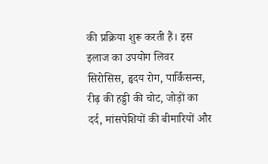की प्रक्रिया शुरू करती हैं। इस इलाज का उपयोग लिवर सिरोसिस, हृदय रोग, पार्किंसन्स, रीढ़ की हड्डी की चोट, जोड़ों का दर्द, मांसपेशियों की बीमारियों और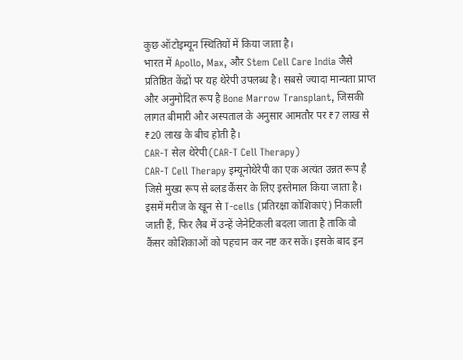कुछ ऑटोइम्यून स्थितियों में किया जाता है।
भारत में Apollo, Max, और Stem Cell Care India जैसे प्रतिष्ठित केंद्रों पर यह थेरेपी उपलब्ध है। सबसे ज्यादा मान्यता प्राप्त और अनुमोदित रूप है Bone Marrow Transplant, जिसकी लागत बीमारी और अस्पताल के अनुसार आमतौर पर ₹7 लाख से ₹20 लाख के बीच होती है।
CAR-T सेल थेरेपी(CAR-T Cell Therapy)
CAR-T Cell Therapy इम्यूनोथेरेपी का एक अत्यंत उन्नत रूप है जिसे मुख्य रूप से ब्लड कैंसर के लिए इस्तेमाल किया जाता है। इसमें मरीज के खून से T-cells (प्रतिरक्षा कोशिकाएं) निकाली जाती हैं, फिर लैब में उन्हें जेनेटिकली बदला जाता है ताकि वो कैंसर कोशिकाओं को पहचान कर नष्ट कर सकें। इसके बाद इन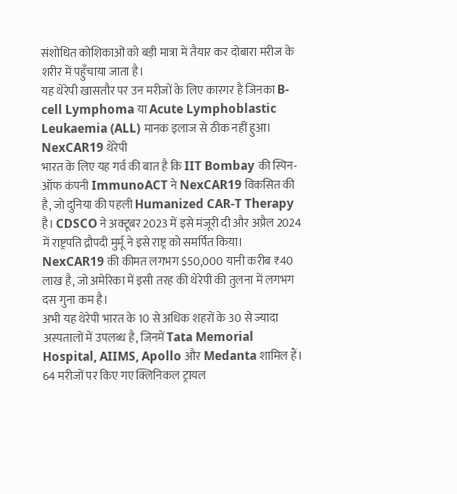संशोधित कोशिकाओं को बड़ी मात्रा में तैयार कर दोबारा मरीज के शरीर में पहुँचाया जाता है।
यह थेरेपी खासतौर पर उन मरीजों के लिए कारगर है जिनका B-cell Lymphoma या Acute Lymphoblastic Leukaemia (ALL) मानक इलाज से ठीक नहीं हुआ।
NexCAR19 थेरेपी
भारत के लिए यह गर्व की बात है कि IIT Bombay की स्पिन-ऑफ कंपनी ImmunoACT ने NexCAR19 विकसित की है, जो दुनिया की पहली Humanized CAR-T Therapy है। CDSCO ने अक्टूबर 2023 में इसे मंजूरी दी और अप्रैल 2024 में राष्ट्रपति द्रौपदी मुर्मू ने इसे राष्ट्र को समर्पित किया।
NexCAR19 की कीमत लगभग $50,000 यानी करीब ₹40 लाख है, जो अमेरिका में इसी तरह की थेरेपी की तुलना में लगभग दस गुना कम है।
अभी यह थेरेपी भारत के 10 से अधिक शहरों के 30 से ज्यादा अस्पतालों में उपलब्ध है, जिनमें Tata Memorial Hospital, AIIMS, Apollo और Medanta शामिल हैं।
64 मरीजों पर किए गए क्लिनिकल ट्रायल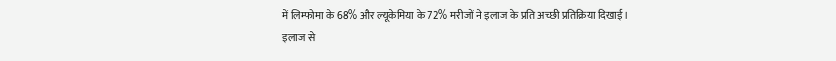में लिम्फोमा के 68% और ल्यूकेमिया के 72% मरीजों ने इलाज के प्रति अच्छी प्रतिक्रिया दिखाई।
इलाज से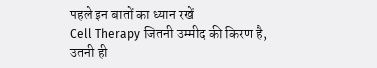पहले इन बातों का ध्यान रखें
Cell Therapy जितनी उम्मीद की किरण है, उतनी ही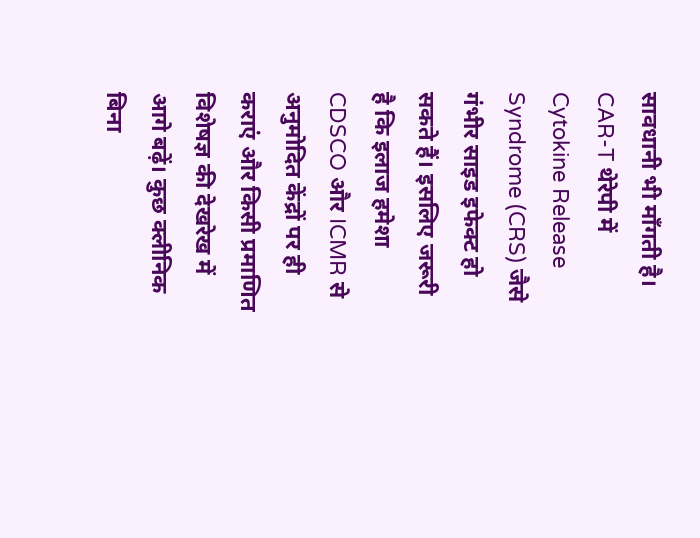सावधानी भी माँगती है। CAR-T थेरेपी में Cytokine Release Syndrome (CRS) जैसे गंभीर साइड इफेक्ट हो सकते हैं। इसलिए जरूरी है कि इलाज हमेशा CDSCO और ICMR से अनुमोदित केंद्रों पर ही कराएं और किसी प्रमाणित विशेषज्ञ की देखरेख में आगे बढ़ें। कुछ क्लीनिक बिना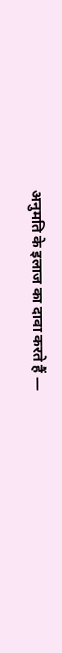अनुमति के इलाज का दावा करते हैं —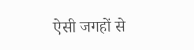ऐसी जगहों से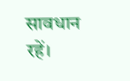सावधान रहें।